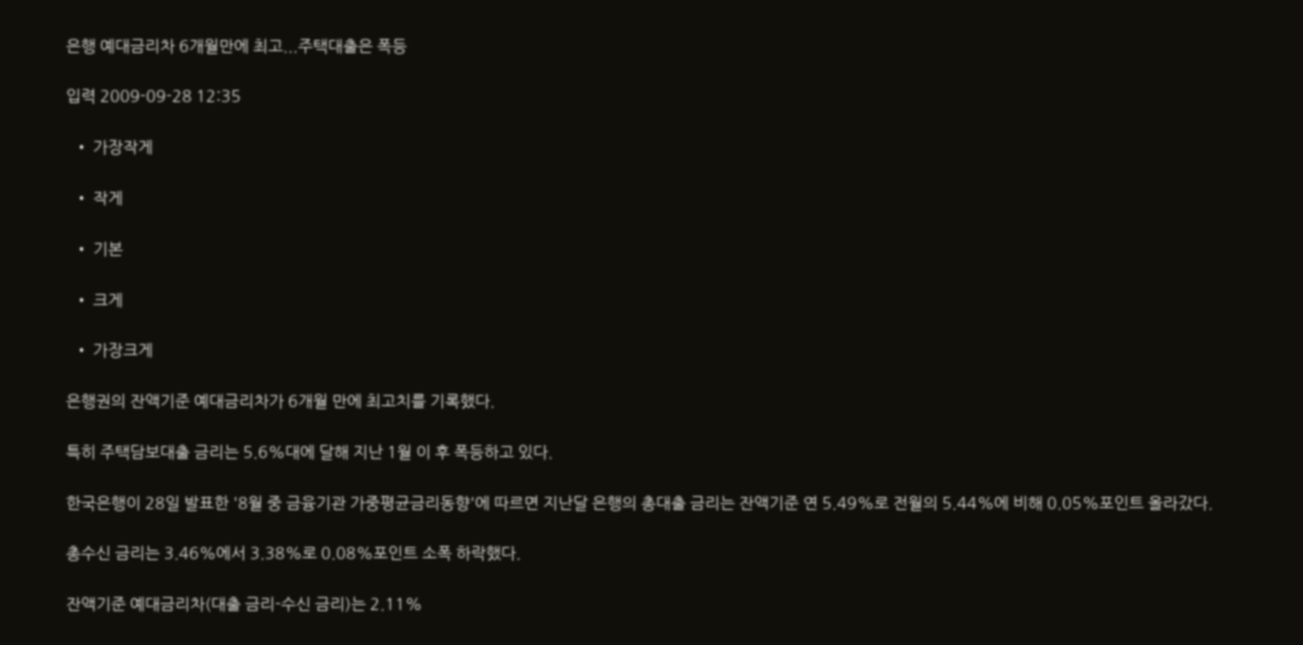은행 예대금리차 6개월만에 최고...주택대출은 폭등

입력 2009-09-28 12:35

  • 가장작게

  • 작게

  • 기본

  • 크게

  • 가장크게

은행권의 잔액기준 예대금리차가 6개월 만에 최고치를 기록했다.

특히 주택담보대출 금리는 5.6%대에 달해 지난 1월 이 후 폭등하고 있다.

한국은행이 28일 발표한 '8월 중 금융기관 가중평균금리동향'에 따르면 지난달 은행의 총대출 금리는 잔액기준 연 5.49%로 전월의 5.44%에 비해 0.05%포인트 올라갔다.

총수신 금리는 3.46%에서 3.38%로 0.08%포인트 소폭 하락했다.

잔액기준 예대금리차(대출 금리-수신 금리)는 2.11%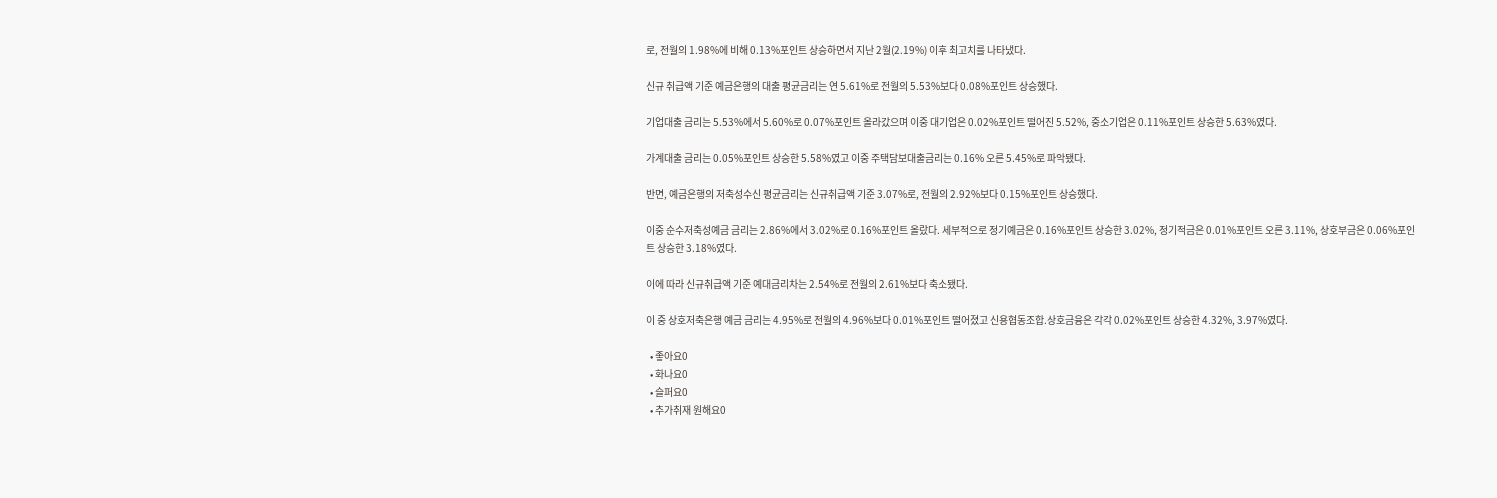로, 전월의 1.98%에 비해 0.13%포인트 상승하면서 지난 2월(2.19%) 이후 최고치를 나타냈다.

신규 취급액 기준 예금은행의 대출 평균금리는 연 5.61%로 전월의 5.53%보다 0.08%포인트 상승했다.

기업대출 금리는 5.53%에서 5.60%로 0.07%포인트 올라갔으며 이중 대기업은 0.02%포인트 떨어진 5.52%, 중소기업은 0.11%포인트 상승한 5.63%였다.

가계대출 금리는 0.05%포인트 상승한 5.58%였고 이중 주택담보대출금리는 0.16% 오른 5.45%로 파악됐다.

반면, 예금은행의 저축성수신 평균금리는 신규취급액 기준 3.07%로, 전월의 2.92%보다 0.15%포인트 상승했다.

이중 순수저축성예금 금리는 2.86%에서 3.02%로 0.16%포인트 올랐다. 세부적으로 정기예금은 0.16%포인트 상승한 3.02%, 정기적금은 0.01%포인트 오른 3.11%, 상호부금은 0.06%포인트 상승한 3.18%였다.

이에 따라 신규취급액 기준 예대금리차는 2.54%로 전월의 2.61%보다 축소됐다.

이 중 상호저축은행 예금 금리는 4.95%로 전월의 4.96%보다 0.01%포인트 떨어졌고 신용협동조합.상호금융은 각각 0.02%포인트 상승한 4.32%, 3.97%였다.

  • 좋아요0
  • 화나요0
  • 슬퍼요0
  • 추가취재 원해요0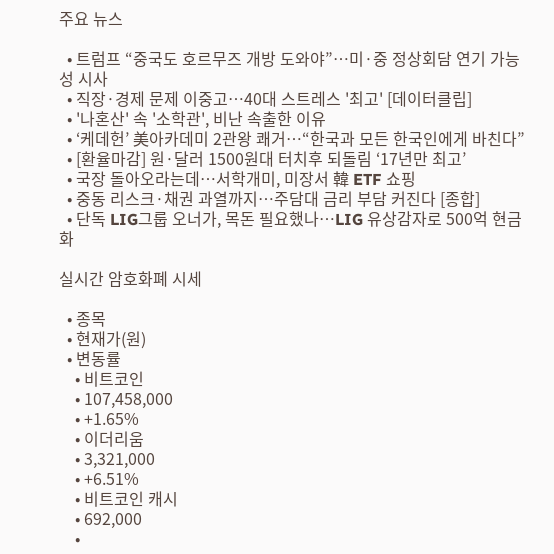주요 뉴스

  • 트럼프 “중국도 호르무즈 개방 도와야”…미·중 정상회담 연기 가능성 시사
  • 직장·경제 문제 이중고…40대 스트레스 '최고' [데이터클립]
  • '나혼산' 속 '소학관', 비난 속출한 이유
  • ‘케데헌’ 美아카데미 2관왕 쾌거⋯“한국과 모든 한국인에게 바친다”
  • [환율마감] 원·달러 1500원대 터치후 되돌림 ‘17년만 최고’
  • 국장 돌아오라는데…서학개미, 미장서 韓 ETF 쇼핑
  • 중동 리스크·채권 과열까지…주담대 금리 부담 커진다 [종합]
  • 단독 LIG그룹 오너가, 목돈 필요했나…LIG 유상감자로 500억 현금화

실시간 암호화폐 시세

  • 종목
  • 현재가(원)
  • 변동률
    • 비트코인
    • 107,458,000
    • +1.65%
    • 이더리움
    • 3,321,000
    • +6.51%
    • 비트코인 캐시
    • 692,000
    •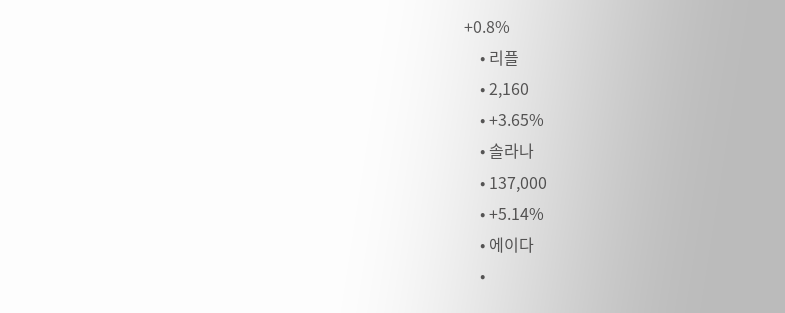+0.8%
    • 리플
    • 2,160
    • +3.65%
    • 솔라나
    • 137,000
    • +5.14%
    • 에이다
    •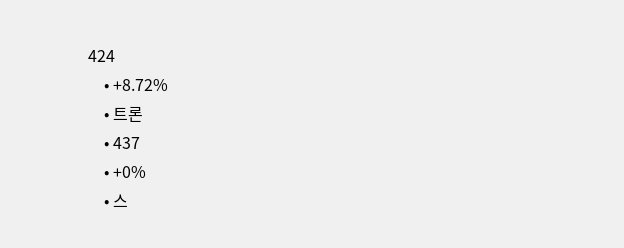424
    • +8.72%
    • 트론
    • 437
    • +0%
    • 스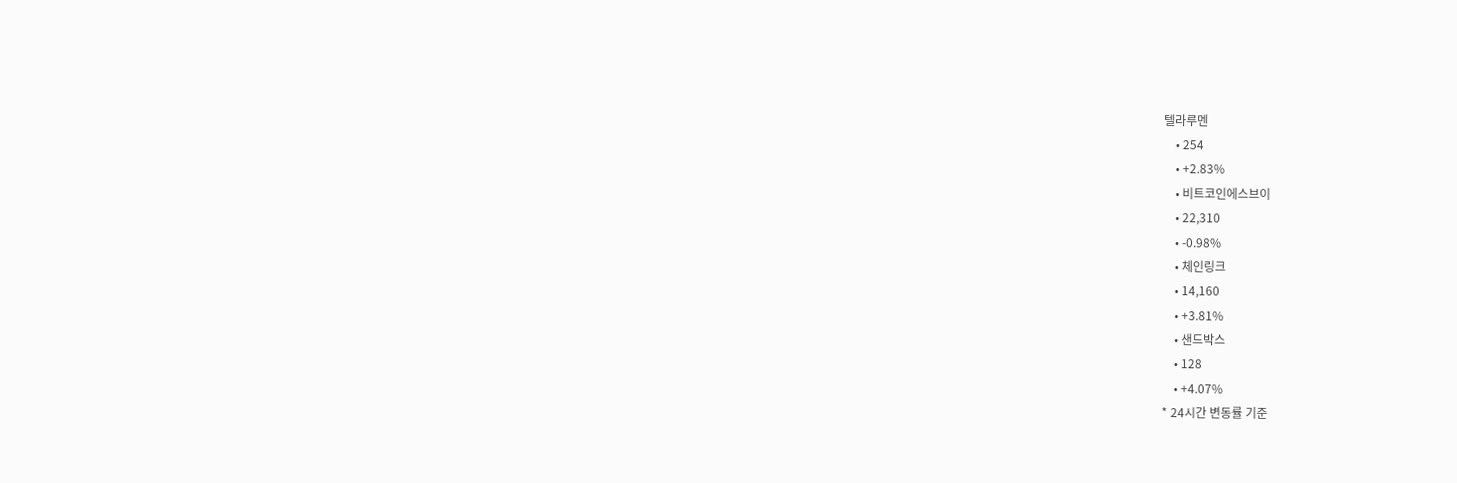텔라루멘
    • 254
    • +2.83%
    • 비트코인에스브이
    • 22,310
    • -0.98%
    • 체인링크
    • 14,160
    • +3.81%
    • 샌드박스
    • 128
    • +4.07%
* 24시간 변동률 기준